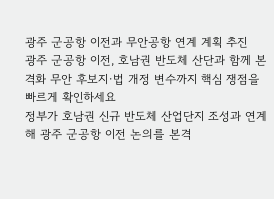광주 군공항 이전과 무안공항 연계 계획 추진
광주 군공항 이전, 호남권 반도체 산단과 함께 본격화 무안 후보지·법 개정 변수까지 핵심 쟁점을 빠르게 확인하세요
정부가 호남권 신규 반도체 산업단지 조성과 연계해 광주 군공항 이전 논의를 본격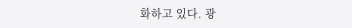화하고 있다. 광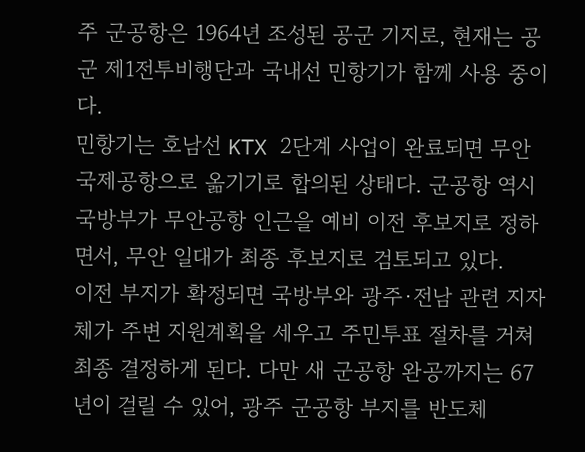주 군공항은 1964년 조성된 공군 기지로, 현재는 공군 제1전투비행단과 국내선 민항기가 함께 사용 중이다.
민항기는 호남선 KTX 2단계 사업이 완료되면 무안국제공항으로 옮기기로 합의된 상태다. 군공항 역시 국방부가 무안공항 인근을 예비 이전 후보지로 정하면서, 무안 일대가 최종 후보지로 검토되고 있다.
이전 부지가 확정되면 국방부와 광주·전남 관련 지자체가 주변 지원계획을 세우고 주민투표 절차를 거쳐 최종 결정하게 된다. 다만 새 군공항 완공까지는 67년이 걸릴 수 있어, 광주 군공항 부지를 반도체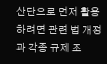산단으로 먼저 활용하려면 관련 법 개정과 각종 규제 조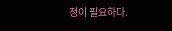정이 필요하다.